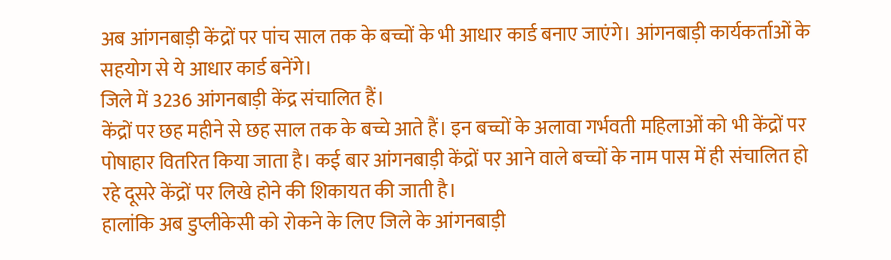अब आंगनबाड़ी केंद्रों पर पांच साल तक के बच्चों के भी आधार कार्ड बनाए जाएंगे। आंगनबाड़ी कार्यकर्ताओं के सहयोग से ये आधार कार्ड बनेंगे।
जिले में 3236 आंगनबाड़ी केंद्र संचालित हैं।
केंद्रों पर छह महीने से छह साल तक के बच्चे आते हैं। इन बच्चों के अलावा गर्भवती महिलाओं को भी केंद्रों पर पोषाहार वितरित किया जाता है। कई बार आंगनबाड़ी केंद्रों पर आने वाले बच्चों के नाम पास में ही संचालित हो रहे दूसरे केंद्रों पर लिखे होने की शिकायत की जाती है।
हालांकि अब डुप्लीकेसी को रोकने के लिए जिले के आंगनबाड़ी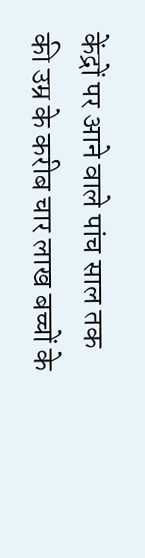केंद्रों पर आने वाले पांच साल तक की उम्र के करीब चार लाख बच्चों के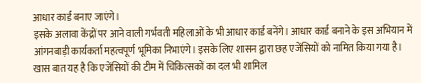आधार कार्ड बनाए जाएंगे।
इसके अलावा केंद्रों पर आने वाली गर्भवती महिलाओं के भी आधार कार्ड बनेंगे। आधार कार्ड बनाने के इस अभियान में आंगनबाड़ी कार्यकर्ता महत्वपूर्ण भूमिका निभाएंगे। इसके लिए शासन द्वारा छह एजेंसियों को नामित किया गया है।
खास बात यह है कि एजेंसियों की टीम में चिकित्सकों का दल भी शामिल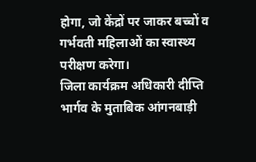होगा, जो केंद्रों पर जाकर बच्चों व गर्भवती महिलाओं का स्वास्थ्य परीक्षण करेगा।
जिला कार्यक्रम अधिकारी दीप्ति भार्गव के मुताबिक आंगनबाड़ी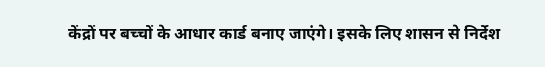केंद्रों पर बच्चों के आधार कार्ड बनाए जाएंगे। इसके लिए शासन से निर्देश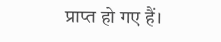प्राप्त हो गए हैं।